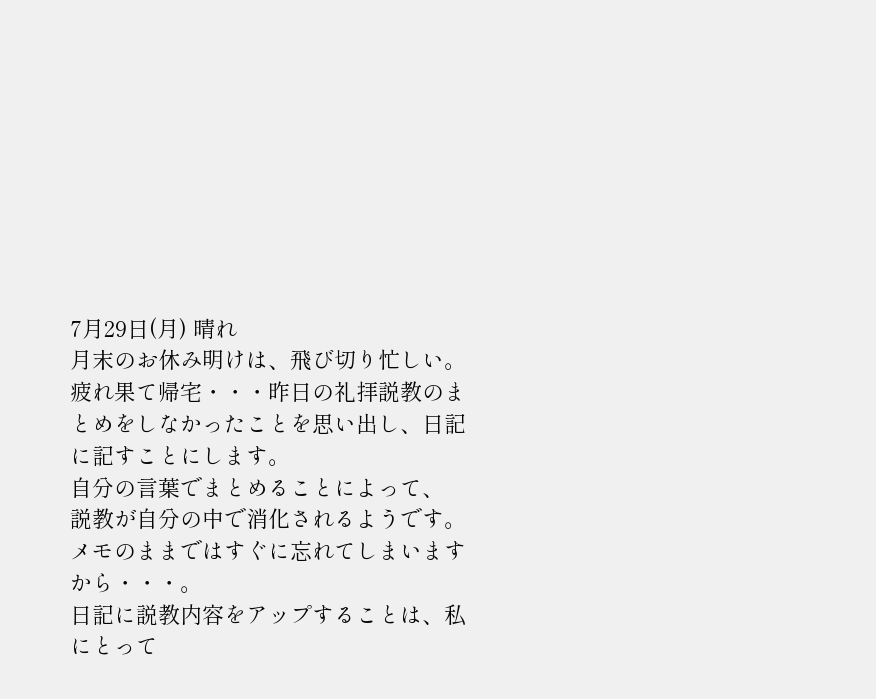7月29日(月) 晴れ
月末のお休み明けは、飛び切り忙しい。
疲れ果て帰宅・・・昨日の礼拝説教のまとめをしなかったことを思い出し、日記に記すことにします。
自分の言葉でまとめることによって、
説教が自分の中で消化されるようです。
メモのままではすぐに忘れてしまいますから・・・。
日記に説教内容をアップすることは、私にとって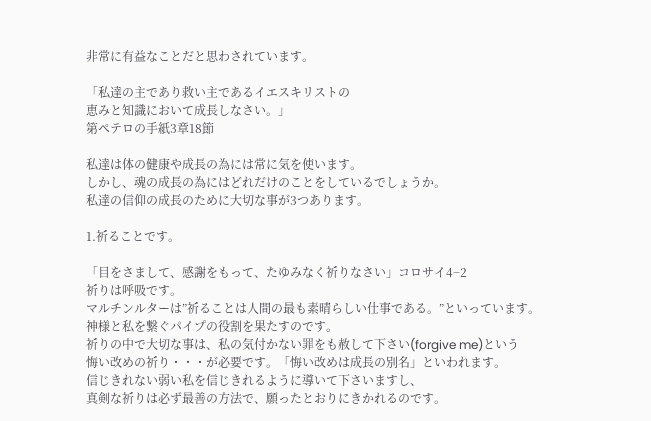非常に有益なことだと思わされています。

「私達の主であり救い主であるイエスキリストの
恵みと知識において成長しなさい。」
第ペテロの手紙3章18節

私達は体の健康や成長の為には常に気を使います。
しかし、魂の成長の為にはどれだけのことをしているでしょうか。
私達の信仰の成長のために大切な事が3つあります。

1.祈ることです。

「目をさまして、感謝をもって、たゆみなく祈りなさい」コロサイ4−2
祈りは呼吸です。
マルチンルターは”祈ることは人間の最も素晴らしい仕事である。”といっています。
神様と私を繋ぐパイプの役割を果たすのです。
祈りの中で大切な事は、私の気付かない罪をも赦して下さい(forgive me)という
悔い改めの祈り・・・が必要です。「悔い改めは成長の別名」といわれます。
信じきれない弱い私を信じきれるように導いて下さいますし、
真剣な祈りは必ず最善の方法で、願ったとおりにきかれるのです。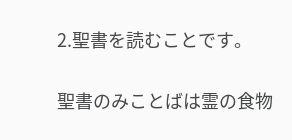2.聖書を読むことです。

聖書のみことばは霊の食物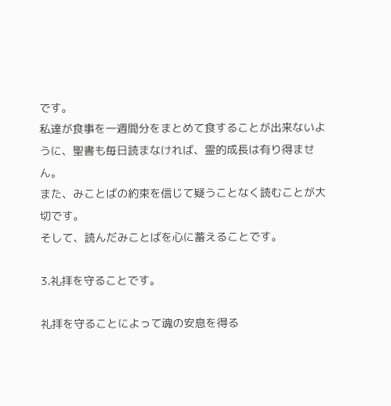です。
私達が食事を一週間分をまとめて食することが出来ないように、聖書も毎日読まなければ、霊的成長は有り得ません。
また、みことばの約束を信じて疑うことなく読むことが大切です。
そして、読んだみことばを心に蓄えることです。

3.礼拝を守ることです。

礼拝を守ることによって魂の安息を得る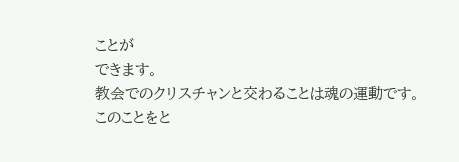ことが
できます。
教会でのクリスチャンと交わることは魂の運動です。
このことをと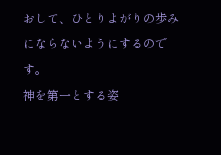おして、ひとりよがりの歩みにならないようにするのです。
神を第一とする姿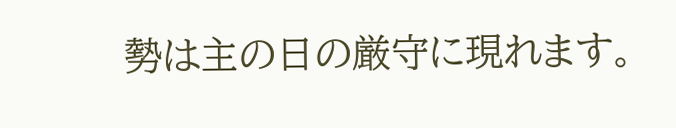勢は主の日の厳守に現れます。